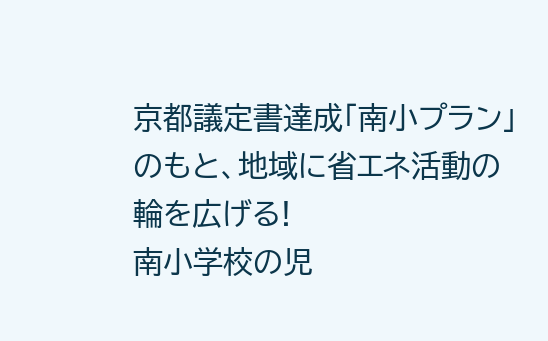京都議定書達成「南小プラン」のもと、地域に省エネ活動の輪を広げる!
南小学校の児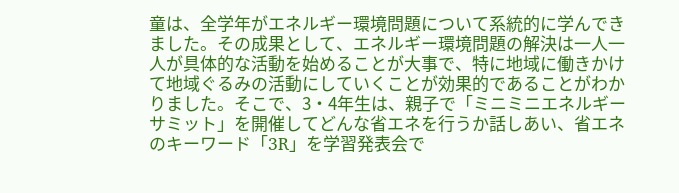童は、全学年がエネルギー環境問題について系統的に学んできました。その成果として、エネルギー環境問題の解決は一人一人が具体的な活動を始めることが大事で、特に地域に働きかけて地域ぐるみの活動にしていくことが効果的であることがわかりました。そこで、3・4年生は、親子で「ミニミニエネルギーサミット」を開催してどんな省エネを行うか話しあい、省エネのキーワード「3R」を学習発表会で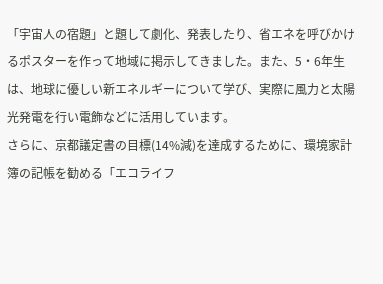「宇宙人の宿題」と題して劇化、発表したり、省エネを呼びかけるポスターを作って地域に掲示してきました。また、5・6年生は、地球に優しい新エネルギーについて学び、実際に風力と太陽光発電を行い電飾などに活用しています。
さらに、京都議定書の目標(14%減)を達成するために、環境家計簿の記帳を勧める「エコライフ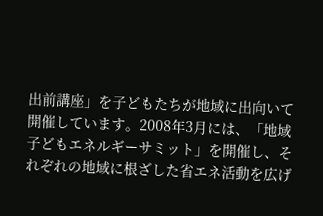出前講座」を子どもたちが地域に出向いて開催しています。2008年3月には、「地域子どもエネルギーサミット」を開催し、それぞれの地域に根ざした省エネ活動を広げ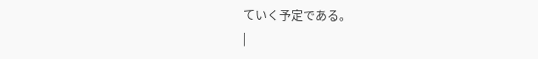ていく予定である。
|